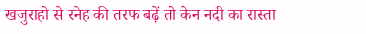खजुराहो से रनेह की तरफ बढ़ें तो केन नदी का रास्ता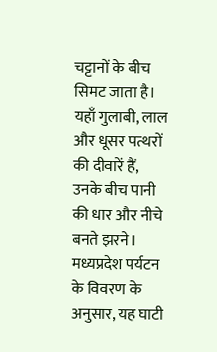चट्टानों के बीच सिमट जाता है। यहाँ गुलाबी, लाल और धूसर पत्थरों की दीवारें हैं, उनके बीच पानी की धार और नीचे बनते झरने। मध्यप्रदेश पर्यटन के विवरण के अनुसार, यह घाटी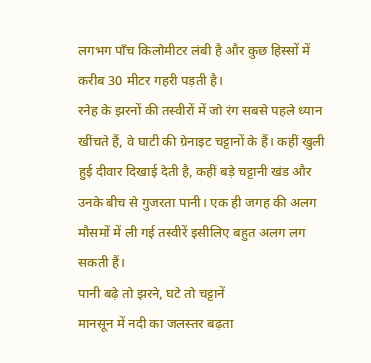लगभग पाँच किलोमीटर लंबी है और कुछ हिस्सों में करीब 30 मीटर गहरी पड़ती है।
रनेह के झरनों की तस्वीरों में जो रंग सबसे पहले ध्यान खींचते हैं, वे घाटी की ग्रेनाइट चट्टानों के हैं। कहीं खुली हुई दीवार दिखाई देती है, कहीं बड़े चट्टानी खंड और उनके बीच से गुजरता पानी। एक ही जगह की अलग मौसमों में ली गई तस्वीरें इसीलिए बहुत अलग लग सकती हैं।
पानी बढ़े तो झरने, घटे तो चट्टानें
मानसून में नदी का जलस्तर बढ़ता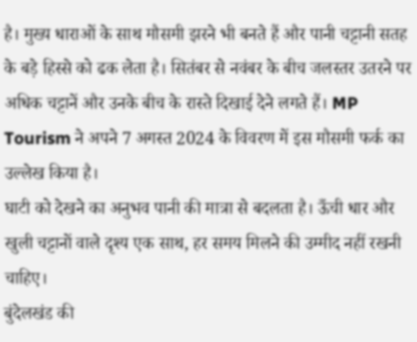है। मुख्य धाराओं के साथ मौसमी झरने भी बनते हैं और पानी चट्टानी सतह के बड़े हिस्से को ढक लेता है। सितंबर से नवंबर के बीच जलस्तर उतरने पर अधिक चट्टानें और उनके बीच के रास्ते दिखाई देने लगते हैं। MP Tourism ने अपने 7 अगस्त 2024 के विवरण में इस मौसमी फर्क का उल्लेख किया है।
घाटी को देखने का अनुभव पानी की मात्रा से बदलता है। ऊँची धार और खुली चट्टानों वाले दृश्य एक साथ, हर समय मिलने की उम्मीद नहीं रखनी चाहिए।
बुंदेलखंड की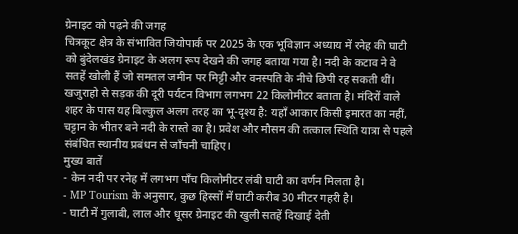ग्रेनाइट को पढ़ने की जगह
चित्रकूट क्षेत्र के संभावित जियोपार्क पर 2025 के एक भूविज्ञान अध्याय में रनेह की घाटी को बुंदेलखंड ग्रेनाइट के अलग रूप देखने की जगह बताया गया है। नदी के कटाव ने वे सतहें खोली हैं जो समतल जमीन पर मिट्टी और वनस्पति के नीचे छिपी रह सकती थीं।
खजुराहो से सड़क की दूरी पर्यटन विभाग लगभग 22 किलोमीटर बताता है। मंदिरों वाले शहर के पास यह बिल्कुल अलग तरह का भू-दृश्य है: यहाँ आकार किसी इमारत का नहीं, चट्टान के भीतर बने नदी के रास्ते का है। प्रवेश और मौसम की तत्काल स्थिति यात्रा से पहले संबंधित स्थानीय प्रबंधन से जाँचनी चाहिए।
मुख्य बातें
- केन नदी पर रनेह में लगभग पाँच किलोमीटर लंबी घाटी का वर्णन मिलता है।
- MP Tourism के अनुसार, कुछ हिस्सों में घाटी करीब 30 मीटर गहरी है।
- घाटी में गुलाबी, लाल और धूसर ग्रेनाइट की खुली सतहें दिखाई देती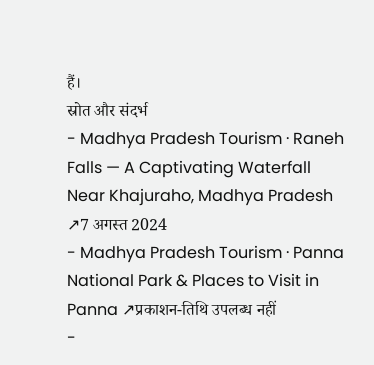हैं।
स्रोत और संदर्भ
- Madhya Pradesh Tourism · Raneh Falls — A Captivating Waterfall Near Khajuraho, Madhya Pradesh ↗7 अगस्त 2024
- Madhya Pradesh Tourism · Panna National Park & Places to Visit in Panna ↗प्रकाशन-तिथि उपलब्ध नहीं
-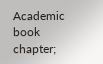Academic book chapter;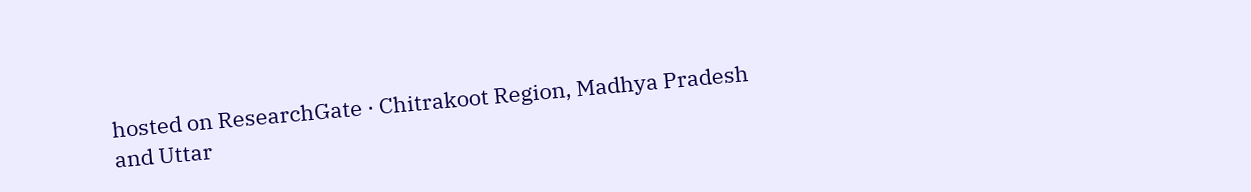hosted on ResearchGate · Chitrakoot Region, Madhya Pradesh and Uttar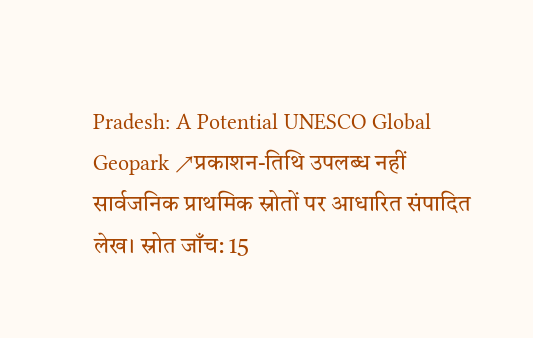Pradesh: A Potential UNESCO Global Geopark ↗प्रकाशन-तिथि उपलब्ध नहीं
सार्वजनिक प्राथमिक स्रोतों पर आधारित संपादित लेख। स्रोत जाँच: 15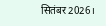सितंबर 2026।